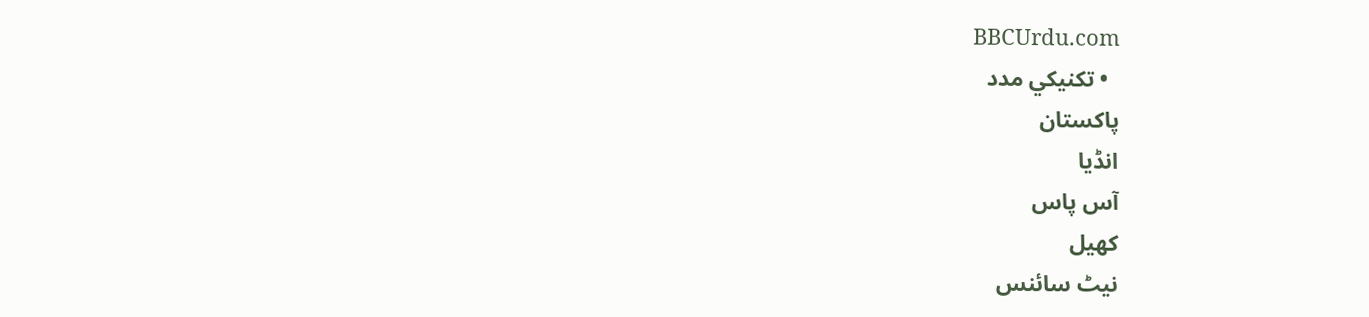BBCUrdu.com
  • تکنيکي مدد
پاکستان
انڈیا
آس پاس
کھیل
نیٹ سائنس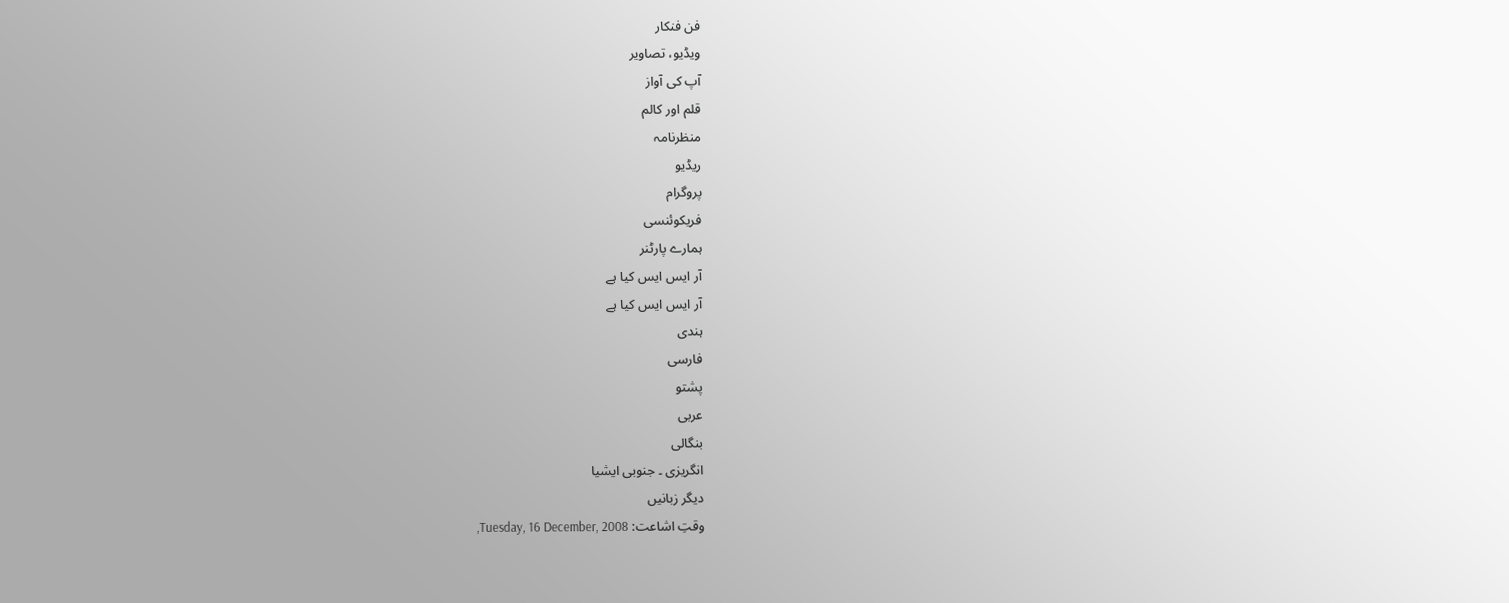فن فنکار
ویڈیو، تصاویر
آپ کی آواز
قلم اور کالم
منظرنامہ
ریڈیو
پروگرام
فریکوئنسی
ہمارے پارٹنر
آر ایس ایس کیا ہے
آر ایس ایس کیا ہے
ہندی
فارسی
پشتو
عربی
بنگالی
انگریزی ۔ جنوبی ایشیا
دیگر زبانیں
وقتِ اشاعت: Tuesday, 16 December, 2008,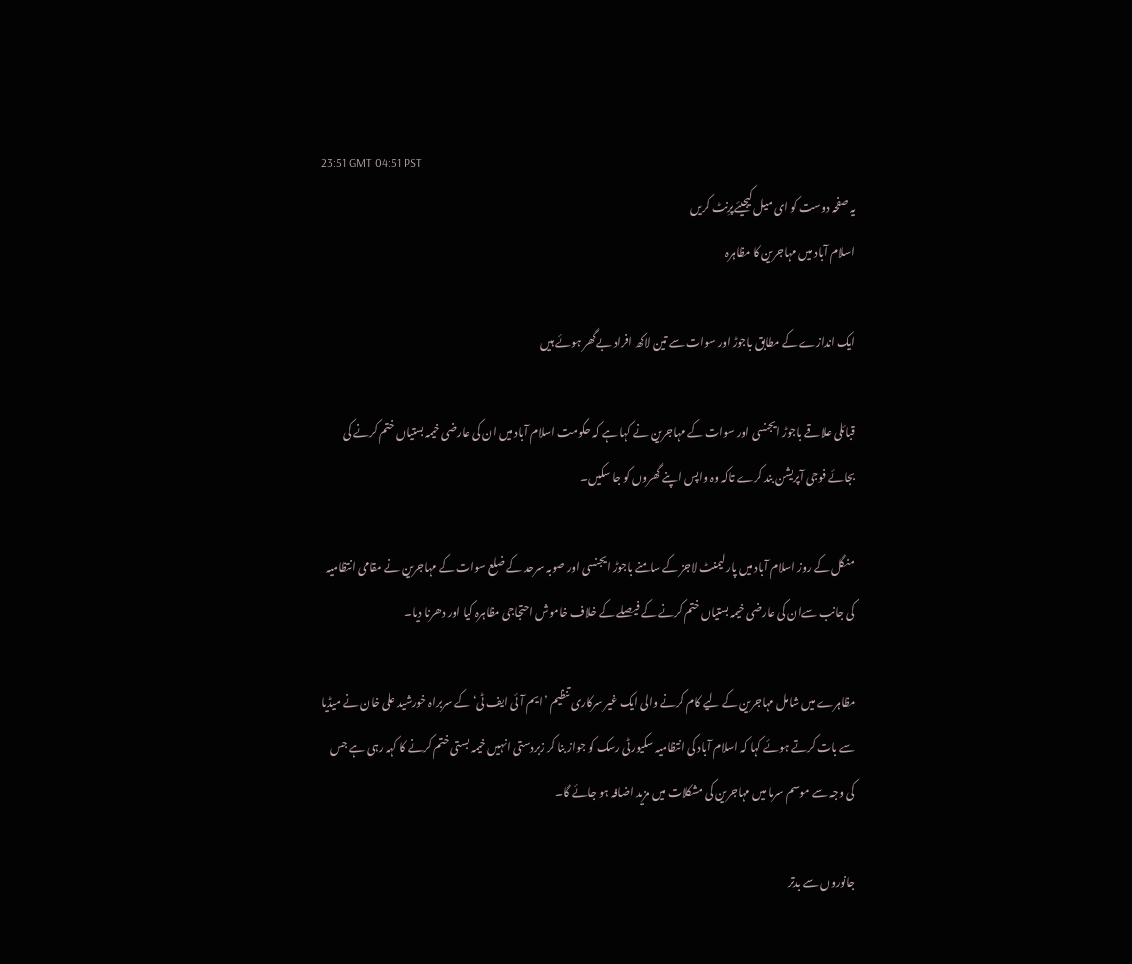23:51 GMT 04:51 PST
یہ صفحہ دوست کو ای میل کیجیئےپرِنٹ کریں
اسلام آباد میں مہاجرین کا مظاہرہ

ایک اندازے کے مطابق باجوڑ اور سوات سے تین لاکھ افراد بےگھر ہوئے ہیں

قبائلی علاقے باجوڑ ایجنسی اور سوات کے مہاجرین نے کہا ہے کہ حکومت اسلام آباد میں ان کی عارضی خیمہ بستیاں ختم کرنے کی بجائے فوجی آپریشن بند کرے تاکہ وہ واپس اپنے گھروں کو جا سکیں۔

منگل کے روز اسلام آباد میں پارلیمنٹ لاجز کے سامنے باجوڑ ایجنسی اور صوبہ سرحد کے ضلع سوات کے مہاجرین نے مقامی انتظامیہ کی جانب سےان کی عارضی خیمہ بستیاں ختم کرنے کے فیصلے کے خلاف خاموش احتجاجی مظاہرہ کیا اور دھرنا دیا۔

مظاہرے میں شامل مہاجرین کے لیے کام کرنے والی ایک غیر سرکاری تنظیم ’ایم آئی ایف ٹی‘ کے سربراہ خورشید علی خان نے میڈیا سے بات کرتے ہوئے کہا کہ اسلام آباد کی انتظامیہ سکیورٹی رسک کو جواز بنا کر زبردستی انہیں خیمہ بستی ختم کرنے کا کہہ رہی ہے جس کی وجہ سے موسم سرما میں مہاجرین کی مشکلات میں مزید اضافہ ہو جائے گا۔

جانوروں سے بدتر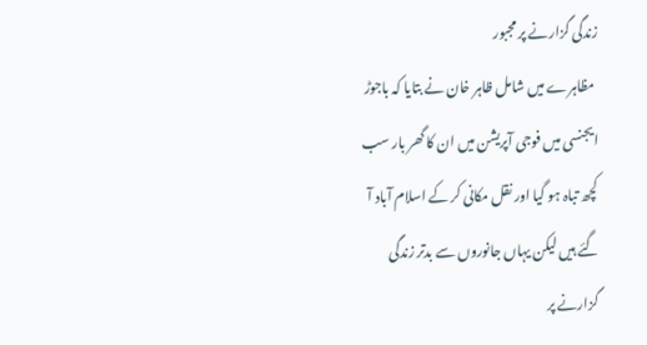زندگی گزارنے پر مجبور
 مظاہرے میں شامل ظاہر خان نے بتایا کہ باجوڑ ایجنسی میں فوجی آپریشن میں ان کا گھر بار سب کچھ تباہ ہو گیا اور نقل مکانی کر کے اسلام آباد آ گئے ہیں لیکن یہاں جانوروں سے بدتر زندگی گزارنے پر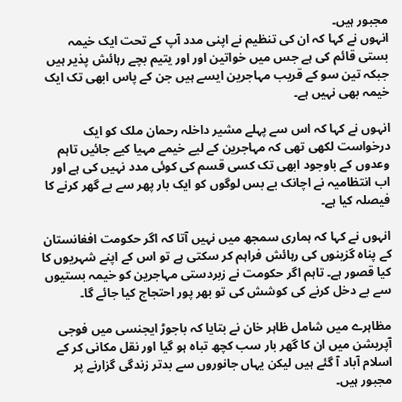مجبور ہیں۔
انہوں نے کہا کہ ان کی تنظیم نے اپنی مدد آپ کے تحت ایک خیمہ بستی قائم کی ہے جس میں خواتین اور اور یتیم بچے رہائش پذیر ہیں جبکہ تین سو کے قریب مہاجرین ایسے ہیں جن کے پاس ابھی تک ایک خیمہ بھی نہیں ہے۔

انہوں نے کہا کہ اس سے پہلے مشیر داخلہ رحمان ملک کو ایک درخواست لکھی تھی کہ مہاجرین کے لیے خیمے مہیا کیے جائیں تاہم وعدوں کے باوجود ابھی تک کسی قسم کی کوئی مدد نہیں کی ہے اور اب انتظامیہ نے اچانک بے بس لوگوں کو ایک بار پھر سے بے گھر کرنے کا فیصلہ کیا ہے۔

انہوں نے کہا کہ ہماری سمجھ میں نہیں آتا کہ اگر حکومت افغانستان کے پناہ گزینوں کی رہائش فراہم کر سکتی ہے تو اس کے اپنے شہریوں کا کیا قصور ہے۔ تاہم اگر حکومت نے زبردستی مہاجرین کو خیمہ بستیوں سے بے دخل کرنے کی کوشش کی تو بھر پور احتجاج کیا جائے گا۔

مظاہرے میں شامل ظاہر خان نے بتایا کہ باجوڑ ایجنسی میں فوجی آپریشن میں ان کا گھر بار سب کچھ تباہ ہو گیا اور نقل مکانی کر کے اسلام آباد آ گئے ہیں لیکن یہاں جانوروں سے بدتر زندگی گزارنے پر مجبور ہیں۔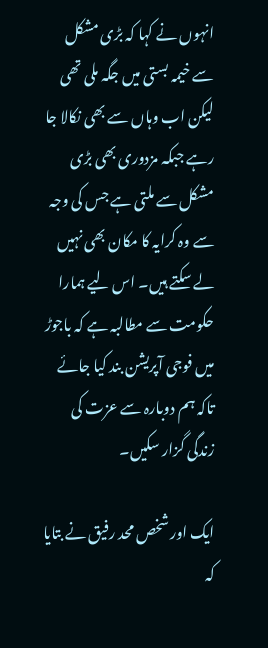انہوں نے کہا کہ بڑی مشکل سے خیمہ بستی میں جگہ ملی تھی لیکن اب وہاں سے بھی نکالا جا رہے جبکہ مزدوری بھی بڑی مشکل سے ملتی ہے جس کی وجہ سے وہ کرایہ کا مکان بھی نہیں لے سکتے ہیں۔ اس لیے ہمارا حکومت سے مطالبہ ہے کہ باجوڑ میں فوجی آپریشن بند کیا جائے تاکہ ہم دوبارہ سے عزت کی زندگی گزار سکیں۔

ایک اور شخص محد رفیق نے بتایا کہ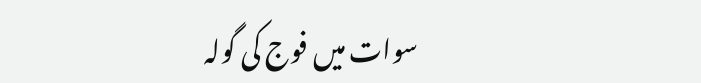سوات میں فوج کی گولہ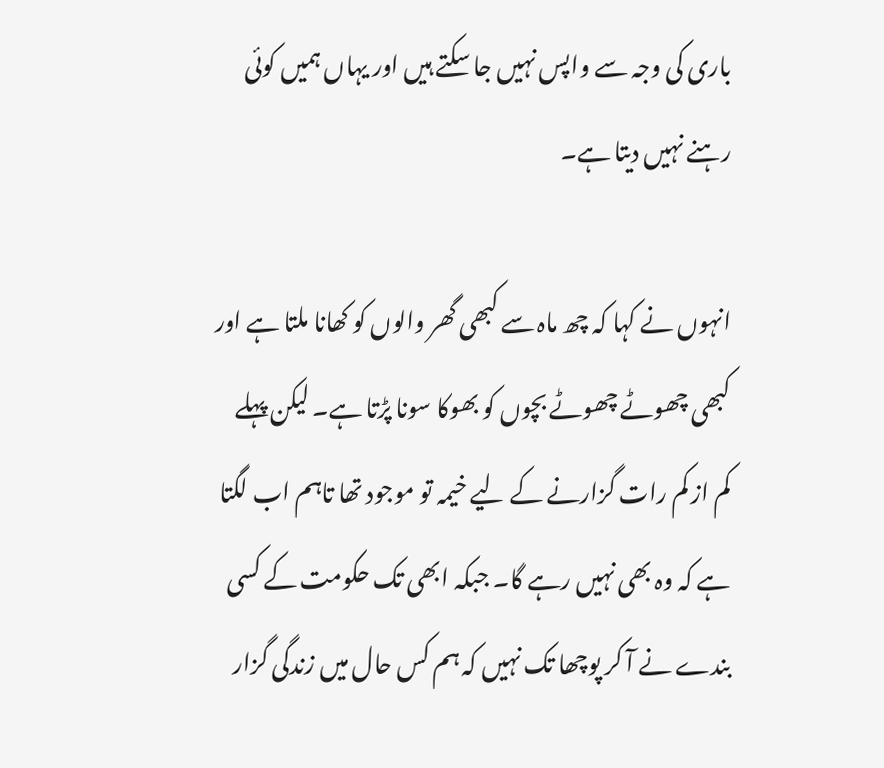باری کی وجہ سے واپس نہیں جا سکتے ہیں اور یہاں ہمیں کوئی رہنے نہیں دیتا ہے۔

انہوں نے کہا کہ چھ ماہ سے کبھی گھر والوں کو کھانا ملتا ہے اور کبھی چھوٹے چھوٹے بچوں کو بھوکا سونا پڑتا ہے۔ لیکن پہلے کم از کم رات گزارنے کے لیے خیمہ تو موجود تھا تاہم اب لگتا ہے کہ وہ بھی نہیں رہے گا۔ جبکہ ابھی تک حکومت کے کسی بندے نے آ کر پوچھا تک نہیں کہ ہم کس حال میں زندگی گزار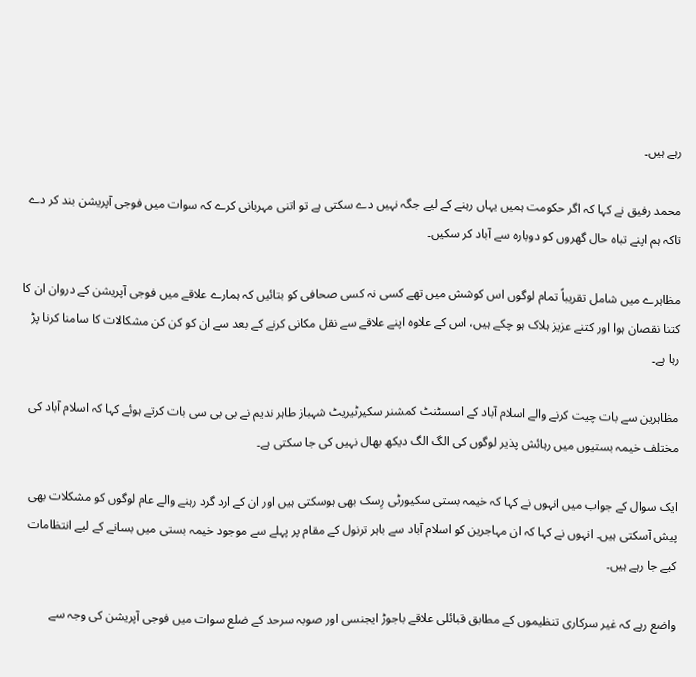رہے ہیں۔

محمد رفیق نے کہا کہ اگر حکومت ہمیں یہاں رہنے کے لیے جگہ نہیں دے سکتی ہے تو اتنی مہربانی کرے کہ سوات میں فوجی آپریشن بند کر دے تاکہ ہم اپنے تباہ حال گھروں کو دوبارہ سے آباد کر سکیں۔

مظاہرے میں شامل تقریباً تمام لوگوں اس کوشش میں تھے کسی نہ کسی صحافی کو بتائیں کہ ہمارے علاقے میں فوجی آپریشن کے دروان ان کا کتنا نقصان ہوا اور کتنے عزیز ہلاک ہو چکے ہیں، اس کے علاوہ اپنے علاقے سے نقل مکانی کرنے کے بعد سے ان کو کن کن مشکالات کا سامنا کرنا پڑ رہا ہے۔

مظاہرین سے بات چیت کرنے والے اسلام آباد کے اسسٹنٹ کمشنر سکیرٹیریٹ شہباز طاہر ندیم نے بی بی سی بات کرتے ہوئے کہا کہ اسلام آباد کی مختلف خیمہ بستیوں میں رہائش پذیر لوگوں کی الگ الگ دیکھ بھال نہیں کی جا سکتی ہے۔

ایک سوال کے جواب میں انہوں نے کہا کہ خیمہ بستی سکیورٹی رِسک بھی ہوسکتی ہیں اور ان کے ارد گرد رہنے والے عام لوگوں کو مشکلات بھی پیش آسکتی ہیں۔ انہوں نے کہا کہ ان مہاجرین کو اسلام آباد سے باہر ترنول کے مقام پر پہلے سے موجود خیمہ بستی میں بسانے کے لیے انتظامات کیے جا رہے ہیں۔

واضع رہے کہ غیر سرکاری تنظیموں کے مطابق قبائلی علاقے باجوڑ ایجنسی اور صوبہ سرحد کے ضلع سوات میں فوجی آپریشن کی وجہ سے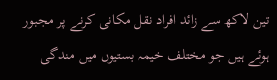تین لاکھ سے زائد افراد نقل مکانی کرنے پر مجبور ہوئے ہیں جو مختلف خیمہ بستیوں میں مندگی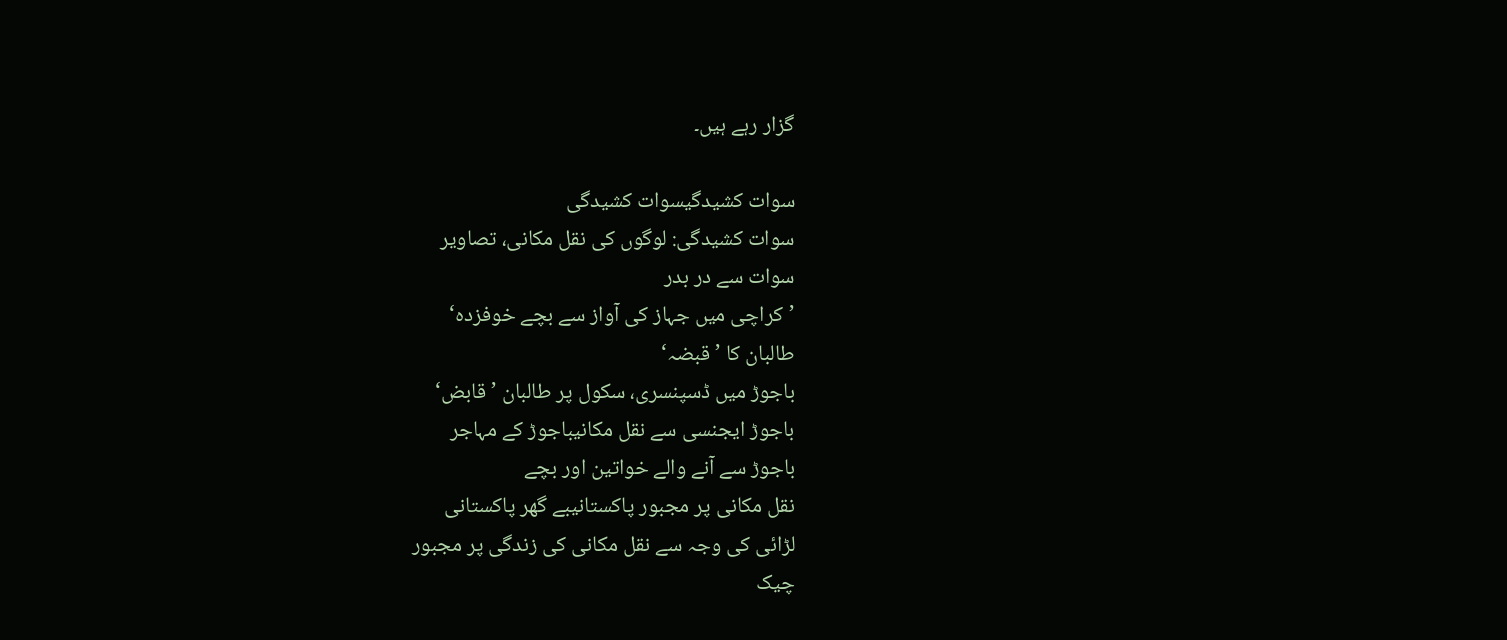گزار رہے ہیں۔

سوات کشیدگیسوات کشیدگی
سوات کشیدگی: لوگوں کی نقل مکانی، تصاویر
سوات سے در بدر
’کراچی میں جہاز کی آواز سے بچے خوفزدہ‘
طالبان کا ’قبضہ‘
باجوڑ میں ڈسپنسری، سکول پر طالبان ’قابض‘
باجوڑ ایجنسی سے نقل مکانیباجوڑ کے مہاجر
باجوڑ سے آنے والے خواتین اور بچے
نقل مکانی پر مجبور پاکستانیبے گھر پاکستانی
لڑائی کی وجہ سے نقل مکانی کی زندگی پر مجبور
چیک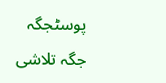پوسٹجگہ جگہ تلاشی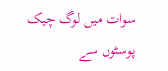سوات میں لوگ چیک پوسٹوں سے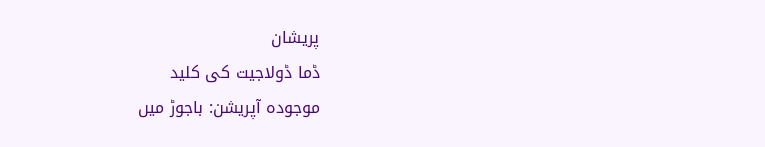پریشان
ڈما ڈولاجیت کی کلید
موجودہ آپریشن: باجوڑ میں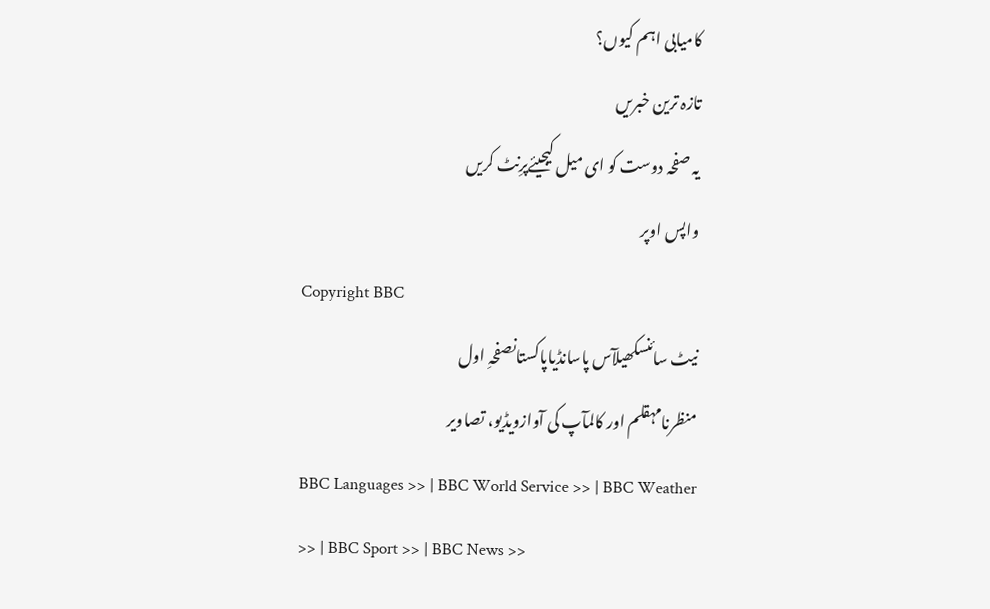کامیابی اہم کیوں؟
تازہ ترین خبریں
یہ صفحہ دوست کو ای میل کیجیئےپرِنٹ کریں
واپس اوپر
Copyright BBC
نیٹ سائنسکھیلآس پاسانڈیاپاکستانصفحہِ اول
منظرنامہقلم اور کالمآپ کی آوازویڈیو، تصاویر
BBC Languages >> | BBC World Service >> | BBC Weather >> | BBC Sport >> | BBC News >>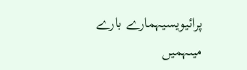پرائیویسیہمارے بارے میںہمیں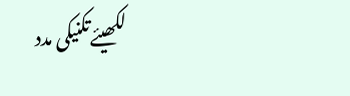لکھیئےتکنیکی مدد